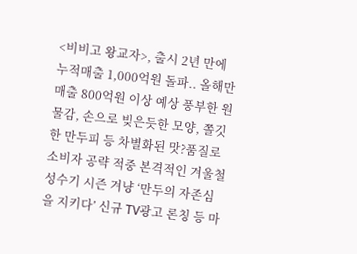<비비고 왕교자>, 출시 2년 만에 누적매출 1,000억원 돌파.. 올해만 매출 800억원 이상 예상 풍부한 원물감, 손으로 빚은듯한 모양, 쫄깃한 만두피 등 차별화된 맛?품질로 소비자 공략 적중 본격적인 겨울철 성수기 시즌 겨냥 ‘만두의 자존심을 지키다’ 신규 TV광고 론칭 등 마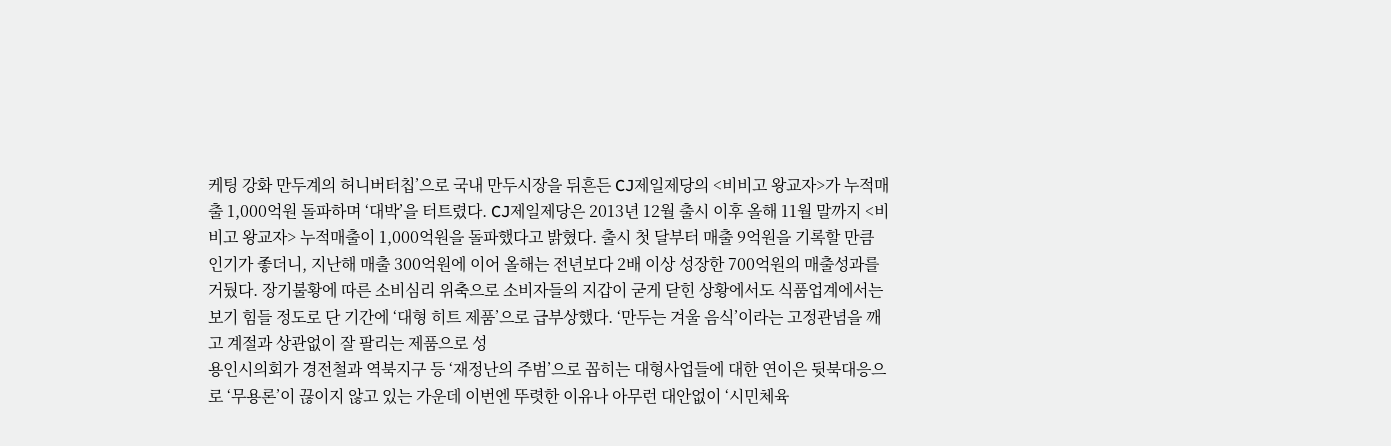케팅 강화 만두계의 허니버터칩’으로 국내 만두시장을 뒤흔든 CJ제일제당의 <비비고 왕교자>가 누적매출 1,000억원 돌파하며 ‘대박’을 터트렸다. CJ제일제당은 2013년 12월 출시 이후 올해 11월 말까지 <비비고 왕교자> 누적매출이 1,000억원을 돌파했다고 밝혔다. 출시 첫 달부터 매출 9억원을 기록할 만큼 인기가 좋더니, 지난해 매출 300억원에 이어 올해는 전년보다 2배 이상 성장한 700억원의 매출성과를 거뒀다. 장기불황에 따른 소비심리 위축으로 소비자들의 지갑이 굳게 닫힌 상황에서도 식품업계에서는 보기 힘들 정도로 단 기간에 ‘대형 히트 제품’으로 급부상했다. ‘만두는 겨울 음식’이라는 고정관념을 깨고 계절과 상관없이 잘 팔리는 제품으로 성
용인시의회가 경전철과 역북지구 등 ‘재정난의 주범’으로 꼽히는 대형사업들에 대한 연이은 뒷북대응으로 ‘무용론’이 끊이지 않고 있는 가운데 이번엔 뚜렷한 이유나 아무런 대안없이 ‘시민체육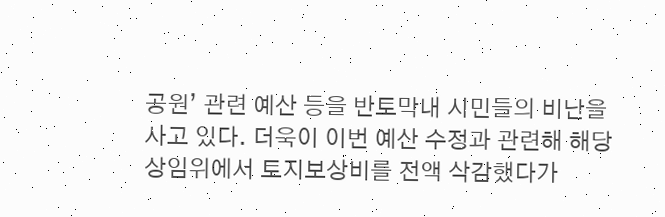공원’ 관련 예산 등을 반토막내 시민들의 비난을 사고 있다. 더욱이 이번 예산 수정과 관련해 해당 상임위에서 토지보상비를 전액 삭감했다가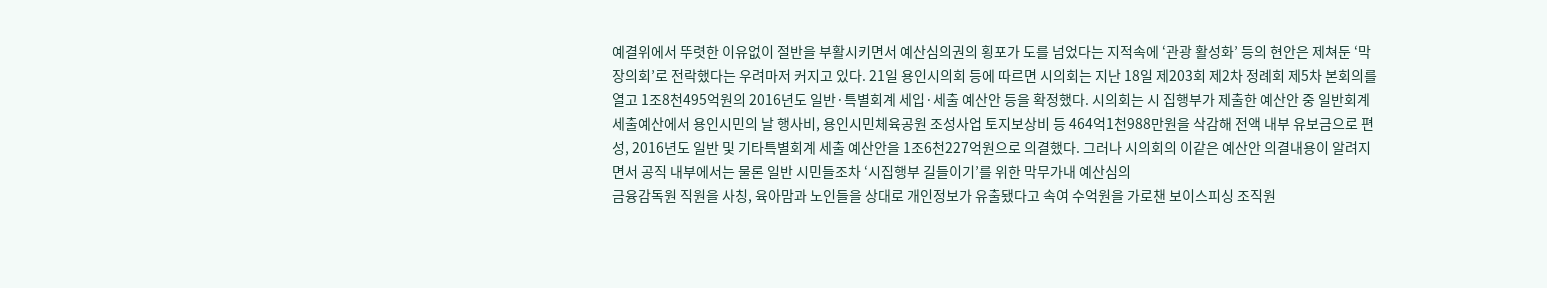예결위에서 뚜렷한 이유없이 절반을 부활시키면서 예산심의권의 횡포가 도를 넘었다는 지적속에 ‘관광 활성화’ 등의 현안은 제쳐둔 ‘막장의회’로 전락했다는 우려마저 커지고 있다. 21일 용인시의회 등에 따르면 시의회는 지난 18일 제203회 제2차 정례회 제5차 본회의를 열고 1조8천495억원의 2016년도 일반·특별회계 세입·세출 예산안 등을 확정했다. 시의회는 시 집행부가 제출한 예산안 중 일반회계 세출예산에서 용인시민의 날 행사비, 용인시민체육공원 조성사업 토지보상비 등 464억1천988만원을 삭감해 전액 내부 유보금으로 편성, 2016년도 일반 및 기타특별회계 세출 예산안을 1조6천227억원으로 의결했다. 그러나 시의회의 이같은 예산안 의결내용이 알려지면서 공직 내부에서는 물론 일반 시민들조차 ‘시집행부 길들이기’를 위한 막무가내 예산심의
금융감독원 직원을 사칭, 육아맘과 노인들을 상대로 개인정보가 유출됐다고 속여 수억원을 가로챈 보이스피싱 조직원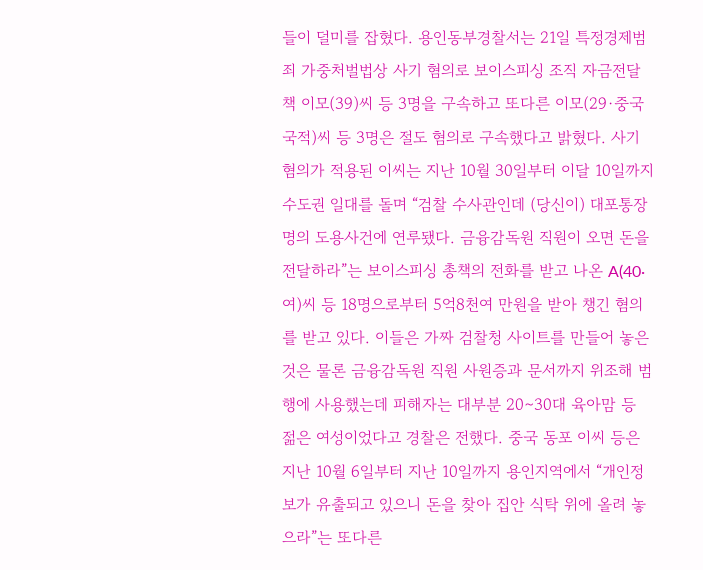들이 덜미를 잡혔다. 용인동부경찰서는 21일 특정경제범죄 가중처벌법상 사기 혐의로 보이스피싱 조직 자금전달책 이모(39)씨 등 3명을 구속하고 또다른 이모(29·중국 국적)씨 등 3명은 절도 혐의로 구속했다고 밝혔다. 사기 혐의가 적용된 이씨는 지난 10월 30일부터 이달 10일까지 수도권 일대를 돌며 “검찰 수사관인데 (당신이) 대포통장 명의 도용사건에 연루됐다. 금융감독원 직원이 오면 돈을 전달하라”는 보이스피싱 총책의 전화를 받고 나온 A(40·여)씨 등 18명으로부터 5억8천여 만원을 받아 챙긴 혐의를 받고 있다. 이들은 가짜 검찰청 사이트를 만들어 놓은 것은 물론 금융감독원 직원 사원증과 문서까지 위조해 범행에 사용했는데 피해자는 대부분 20∼30대 육아맘 등 젊은 여성이었다고 경찰은 전했다. 중국 동포 이씨 등은 지난 10월 6일부터 지난 10일까지 용인지역에서 “개인정보가 유출되고 있으니 돈을 찾아 집안 식탁 위에 올려 놓으라”는 또다른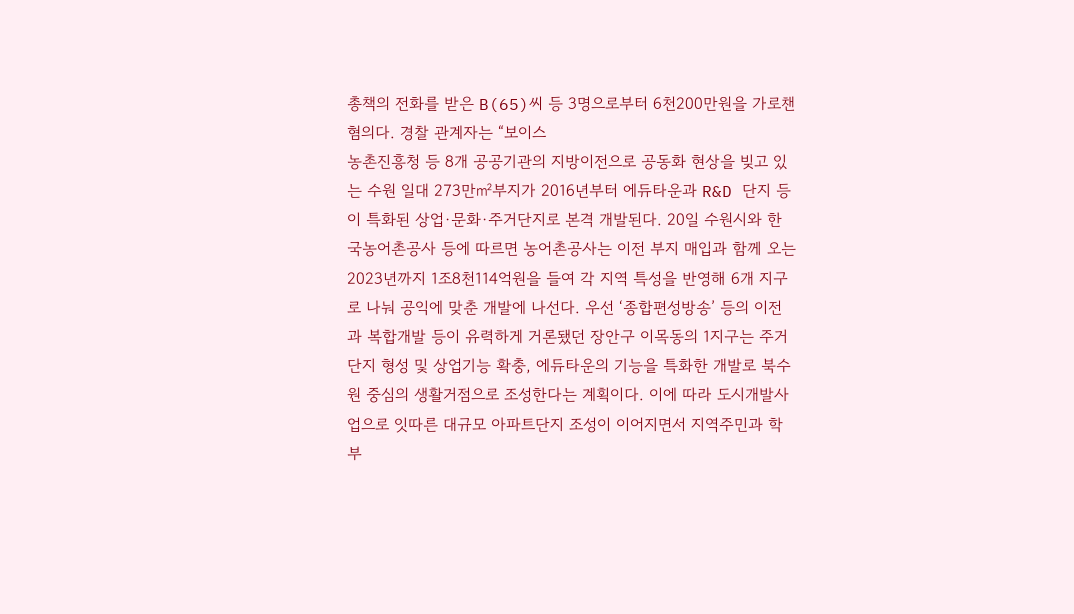총책의 전화를 받은 B(65)씨 등 3명으로부터 6천200만원을 가로챈 혐의다. 경찰 관계자는 “보이스
농촌진흥청 등 8개 공공기관의 지방이전으로 공동화 현상을 빚고 있는 수원 일대 273만㎡부지가 2016년부터 에듀타운과 R&D 단지 등이 특화된 상업·문화·주거단지로 본격 개발된다. 20일 수원시와 한국농어촌공사 등에 따르면 농어촌공사는 이전 부지 매입과 함께 오는 2023년까지 1조8천114억원을 들여 각 지역 특성을 반영해 6개 지구로 나눠 공익에 맞춘 개발에 나선다. 우선 ‘종합편성방송’ 등의 이전과 복합개발 등이 유력하게 거론됐던 장안구 이목동의 1지구는 주거단지 형성 및 상업기능 확충, 에듀타운의 기능을 특화한 개발로 북수원 중심의 생활거점으로 조성한다는 계획이다. 이에 따라 도시개발사업으로 잇따른 대규모 아파트단지 조성이 이어지면서 지역주민과 학부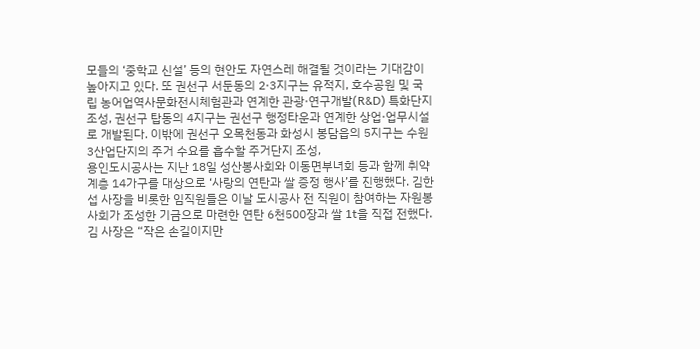모들의 ‘중학교 신설’ 등의 현안도 자연스레 해결될 것이라는 기대감이 높아지고 있다. 또 권선구 서둔동의 2·3지구는 유적지, 호수공원 및 국립 농어업역사문화전시체험관과 연계한 관광·연구개발(R&D) 특화단지 조성, 권선구 탑동의 4지구는 권선구 행정타운과 연계한 상업·업무시설로 개발된다. 이밖에 권선구 오목천동과 화성시 봉담읍의 5지구는 수원3산업단지의 주거 수요를 흡수할 주거단지 조성,
용인도시공사는 지난 18일 성산봉사회와 이동면부녀회 등과 함께 취약계층 14가구를 대상으로 ‘사랑의 연탄과 쌀 증정 행사’를 진행했다. 김한섭 사장을 비롯한 임직원들은 이날 도시공사 전 직원이 참여하는 자원봉사회가 조성한 기금으로 마련한 연탄 6천500장과 쌀 1t을 직접 전했다. 김 사장은 “작은 손길이지만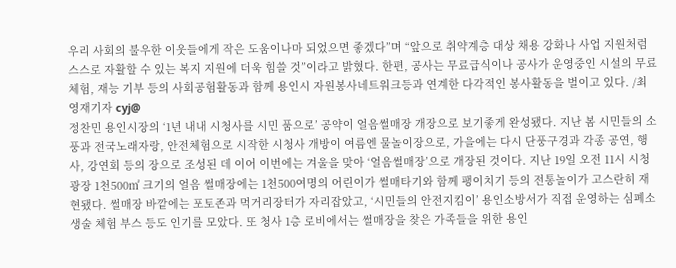우리 사회의 불우한 이웃들에게 작은 도움이나마 되었으면 좋겠다”며 “앞으로 취약계층 대상 채용 강화나 사업 지원처럼 스스로 자활할 수 있는 복지 지원에 더욱 힘쓸 것”이라고 밝혔다. 한편, 공사는 무료급식이나 공사가 운영중인 시설의 무료체험, 재능 기부 등의 사회공험활동과 함께 용인시 자원봉사네트워크등과 연계한 다각적인 봉사활동을 벌이고 있다. /최영재기자 cyj@
정찬민 용인시장의 ‘1년 내내 시청사를 시민 품으로’ 공약이 얼음썰매장 개장으로 보기좋게 완성됐다. 지난 봄 시민들의 소풍과 전국노래자랑, 안전체험으로 시작한 시청사 개방이 여름엔 물놀이장으로, 가을에는 다시 단풍구경과 각종 공연, 행사, 강연회 등의 장으로 조성된 데 이어 이번에는 겨울을 맞아 ‘얼음썰매장’으로 개장된 것이다. 지난 19일 오전 11시 시청 광장 1천500㎡ 크기의 얼음 썰매장에는 1천500여명의 어린이가 썰매타기와 함께 팽이치기 등의 전통놀이가 고스란히 재현됐다. 썰매장 바깥에는 포토존과 먹거리장터가 자리잡았고, ‘시민들의 안전지킴이’ 용인소방서가 직접 운영하는 심폐소생술 체험 부스 등도 인기를 모았다. 또 청사 1층 로비에서는 썰매장을 찾은 가족들을 위한 용인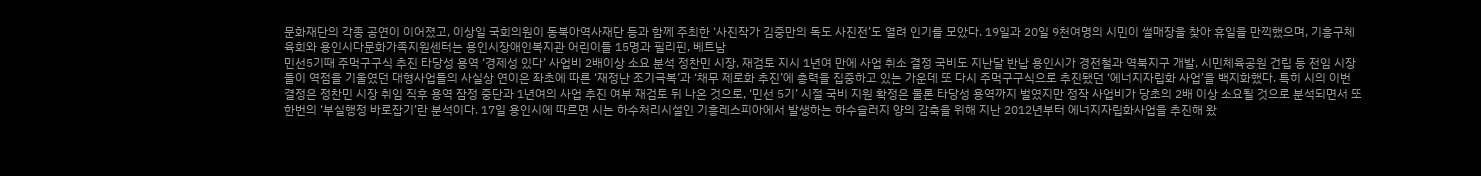문화재단의 각종 공연이 이어졌고, 이상일 국회의원이 동북아역사재단 등과 함께 주최한 ‘사진작가 김중만의 독도 사진전’도 열려 인기를 모았다. 19일과 20일 9천여명의 시민이 썰매장을 찾아 휴일을 만끽했으며, 기흥구체육회와 용인시다문화가족지원센터는 용인시장애인복지관 어린이들 15명과 필리핀, 베트남
민선5기때 주먹구구식 추진 타당성 용역 ‘경제성 있다’ 사업비 2배이상 소요 분석 정찬민 시장, 재검토 지시 1년여 만에 사업 취소 결정 국비도 지난달 반납 용인시가 경전철과 역북지구 개발, 시민체육공원 건립 등 전임 시장들이 역점을 기울였던 대형사업들의 사실상 연이은 좌초에 따른 ‘재정난 조기극복’과 ‘채무 제로화 추진’에 총력을 집중하고 있는 가운데 또 다시 주먹구구식으로 추진됐던 ‘에너지자립화 사업’을 백지화했다. 특히 시의 이번 결정은 정찬민 시장 취임 직후 용역 잠정 중단과 1년여의 사업 추진 여부 재검토 뒤 나온 것으로, ‘민선 5기’ 시절 국비 지원 확정은 물론 타당성 용역까지 벌였지만 정작 사업비가 당초의 2배 이상 소요될 것으로 분석되면서 또 한번의 ‘부실행정 바로잡기’란 분석이다. 17일 용인시에 따르면 시는 하수처리시설인 기흥레스피아에서 발생하는 하수슬러지 양의 감축을 위해 지난 2012년부터 에너지자립화사업을 추진해 왔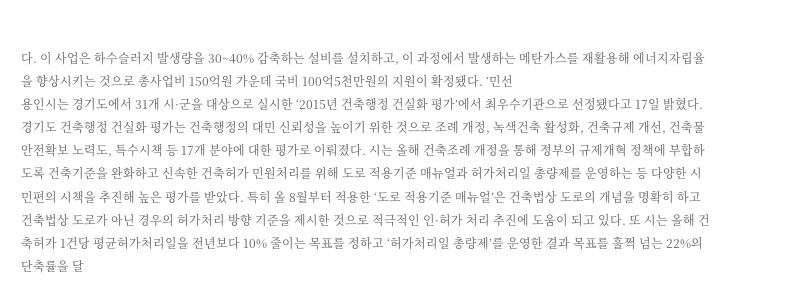다. 이 사업은 하수슬러지 발생량을 30~40% 감축하는 설비를 설치하고, 이 과정에서 발생하는 메탄가스를 재활용해 에너지자립율을 향상시키는 것으로 총사업비 150억원 가운데 국비 100억5천만원의 지원이 확정됐다. ‘민선
용인시는 경기도에서 31개 시·군을 대상으로 실시한 ‘2015년 건축행정 건실화 평가’에서 최우수기관으로 선정됐다고 17일 밝혔다. 경기도 건축행정 건실화 평가는 건축행정의 대민 신뢰성을 높이기 위한 것으로 조례 개정, 녹색건축 활성화, 건축규제 개선, 건축물 안전확보 노력도, 특수시책 등 17개 분야에 대한 평가로 이뤄졌다. 시는 올해 건축조례 개정을 통해 정부의 규제개혁 정책에 부합하도록 건축기준을 완화하고 신속한 건축허가 민원처리를 위해 도로 적용기준 매뉴얼과 허가처리일 총량제를 운영하는 등 다양한 시민편의 시책을 추진해 높은 평가를 받았다. 특히 올 8월부터 적용한 ‘도로 적용기준 매뉴얼’은 건축법상 도로의 개념을 명확히 하고 건축법상 도로가 아닌 경우의 허가처리 방향 기준을 제시한 것으로 적극적인 인·허가 처리 추진에 도움이 되고 있다. 또 시는 올해 건축허가 1건당 평균허가처리일을 전년보다 10% 줄이는 목표를 정하고 ‘허가처리일 총량제’를 운영한 결과 목표를 훌쩍 넘는 22%의 단축률을 달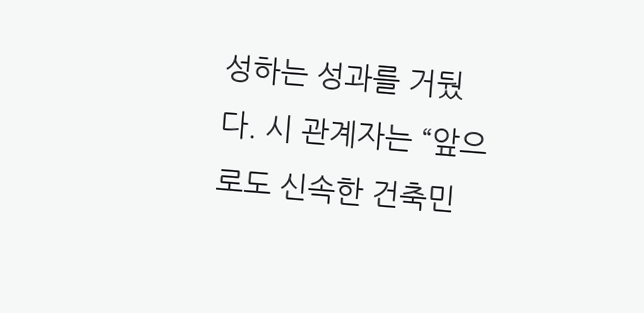성하는 성과를 거뒀다. 시 관계자는 “앞으로도 신속한 건축민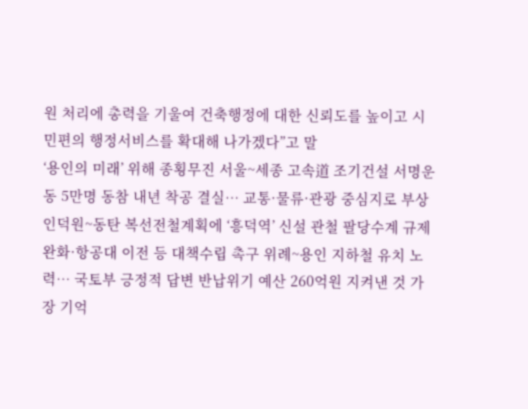원 처리에 총력을 기울여 건축행정에 대한 신뢰도를 높이고 시민편의 행정서비스를 확대해 나가겠다”고 말
‘용인의 미래’ 위해 종횡무진 서울~세종 고속道 조기건설 서명운동 5만명 동참 내년 착공 결실… 교통·물류·관광 중심지로 부상 인덕원~동탄 복선전철계획에 ‘흥덕역’ 신설 관철 팔당수계 규제완화·항공대 이전 등 대책수립 촉구 위례~용인 지하철 유치 노력… 국토부 긍정적 답변 반납위기 예산 260억원 지켜낸 것 가장 기억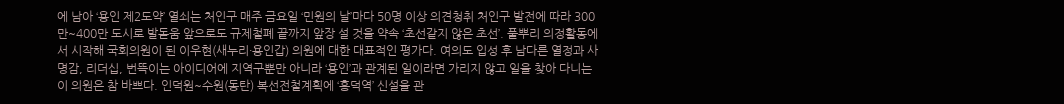에 남아 ‘용인 제2도약’ 열쇠는 처인구 매주 금요일 ‘민원의 날’마다 50명 이상 의견청취 처인구 발전에 따라 300만~400만 도시로 발돋움 앞으로도 규제철폐 끝까지 앞장 설 것을 약속 ‘초선같지 않은 초선’. 풀뿌리 의정활동에서 시작해 국회의원이 된 이우현(새누리·용인갑) 의원에 대한 대표적인 평가다. 여의도 입성 후 남다른 열정과 사명감, 리더십, 번뜩이는 아이디어에 지역구뿐만 아니라 ‘용인’과 관계된 일이라면 가리지 않고 일을 찾아 다니는 이 의원은 참 바쁘다. 인덕원~수원(동탄) 복선전철계획에 ‘흥덕역’ 신설을 관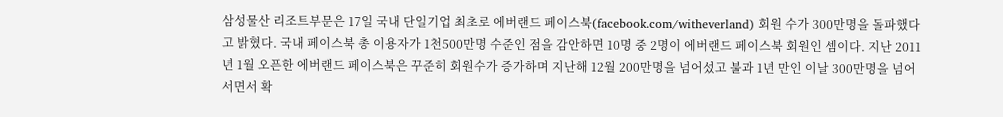삼성물산 리조트부문은 17일 국내 단일기업 최초로 에버랜드 페이스북(facebook.com/witheverland) 회원 수가 300만명을 돌파했다고 밝혔다. 국내 페이스북 총 이용자가 1천500만명 수준인 점을 감안하면 10명 중 2명이 에버랜드 페이스북 회원인 셈이다. 지난 2011년 1월 오픈한 에버랜드 페이스북은 꾸준히 회원수가 증가하며 지난해 12월 200만명을 넘어섰고 불과 1년 만인 이날 300만명을 넘어서면서 확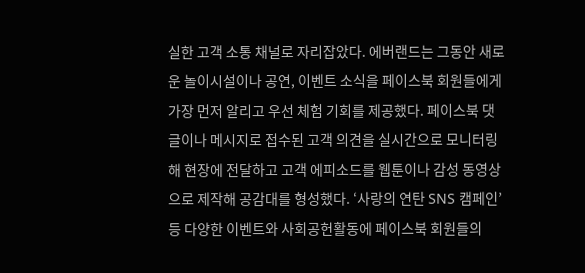실한 고객 소통 채널로 자리잡았다. 에버랜드는 그동안 새로운 놀이시설이나 공연, 이벤트 소식을 페이스북 회원들에게 가장 먼저 알리고 우선 체험 기회를 제공했다. 페이스북 댓글이나 메시지로 접수된 고객 의견을 실시간으로 모니터링해 현장에 전달하고 고객 에피소드를 웹툰이나 감성 동영상으로 제작해 공감대를 형성했다. ‘사랑의 연탄 SNS 캠페인’ 등 다양한 이벤트와 사회공헌활동에 페이스북 회원들의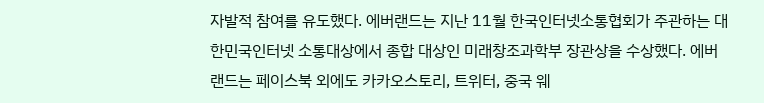자발적 참여를 유도했다. 에버랜드는 지난 11월 한국인터넷소통협회가 주관하는 대한민국인터넷 소통대상에서 종합 대상인 미래창조과학부 장관상을 수상했다. 에버랜드는 페이스북 외에도 카카오스토리, 트위터, 중국 웨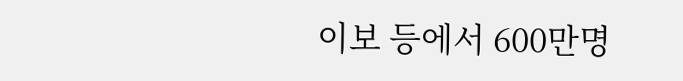이보 등에서 600만명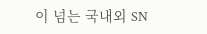이 넘는 국내외 SN